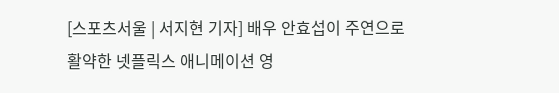[스포츠서울 | 서지현 기자] 배우 안효섭이 주연으로 활약한 넷플릭스 애니메이션 영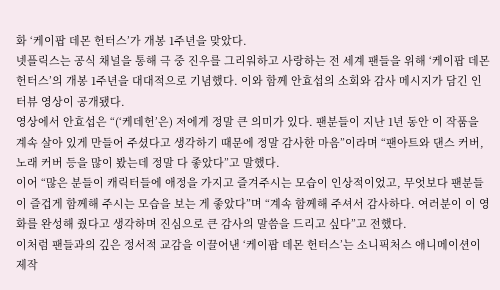화 ‘케이팝 데몬 헌터스’가 개봉 1주년을 맞았다.
넷플릭스는 공식 채널을 통해 극 중 진우를 그리워하고 사랑하는 전 세계 팬들을 위해 ‘케이팝 데몬 헌터스’의 개봉 1주년을 대대적으로 기념했다. 이와 함께 안효섭의 소회와 감사 메시지가 담긴 인터뷰 영상이 공개됐다.
영상에서 안효섭은 “(‘케데헌’은) 저에게 정말 큰 의미가 있다. 팬분들이 지난 1년 동안 이 작품을 계속 살아 있게 만들어 주셨다고 생각하기 때문에 정말 감사한 마음”이라며 “팬아트와 댄스 커버, 노래 커버 등을 많이 봤는데 정말 다 좋았다”고 말했다.
이어 “많은 분들이 캐릭터들에 애정을 가지고 즐겨주시는 모습이 인상적이었고, 무엇보다 팬분들이 즐겁게 함께해 주시는 모습을 보는 게 좋았다”며 “계속 함께해 주셔서 감사하다. 여러분이 이 영화를 완성해 줬다고 생각하며 진심으로 큰 감사의 말씀을 드리고 싶다”고 전했다.
이처럼 팬들과의 깊은 정서적 교감을 이끌어낸 ‘케이팝 데몬 헌터스’는 소니픽처스 애니메이션이 제작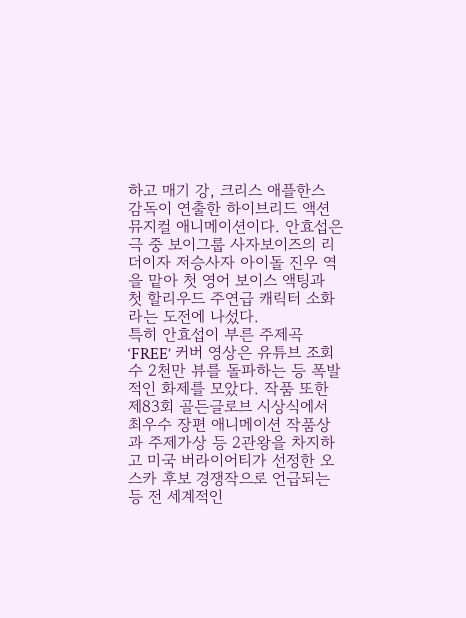하고 매기 강, 크리스 애플한스 감독이 연출한 하이브리드 액션 뮤지컬 애니메이션이다. 안효섭은 극 중 보이그룹 사자보이즈의 리더이자 저승사자 아이돌 진우 역을 맡아 첫 영어 보이스 액팅과 첫 할리우드 주연급 캐릭터 소화라는 도전에 나섰다.
특히 안효섭이 부른 주제곡 ‘FREE’ 커버 영상은 유튜브 조회수 2천만 뷰를 돌파하는 등 폭발적인 화제를 모았다. 작품 또한 제83회 골든글로브 시상식에서 최우수 장편 애니메이션 작품상과 주제가상 등 2관왕을 차지하고 미국 버라이어티가 선정한 오스카 후보 경쟁작으로 언급되는 등 전 세계적인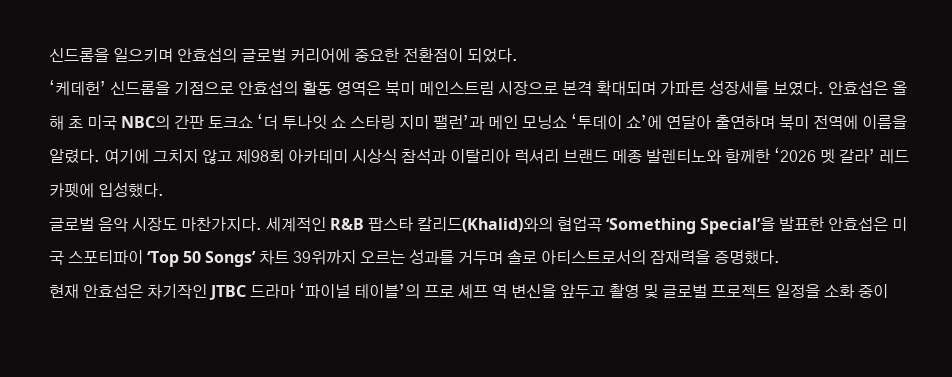신드롬을 일으키며 안효섭의 글로벌 커리어에 중요한 전환점이 되었다.
‘케데헌’ 신드롬을 기점으로 안효섭의 활동 영역은 북미 메인스트림 시장으로 본격 확대되며 가파른 성장세를 보였다. 안효섭은 올해 초 미국 NBC의 간판 토크쇼 ‘더 투나잇 쇼 스타링 지미 팰런’과 메인 모닝쇼 ‘투데이 쇼’에 연달아 출연하며 북미 전역에 이름을 알렸다. 여기에 그치지 않고 제98회 아카데미 시상식 참석과 이탈리아 럭셔리 브랜드 메종 발렌티노와 함께한 ‘2026 멧 갈라’ 레드카펫에 입성했다.
글로벌 음악 시장도 마찬가지다. 세계적인 R&B 팝스타 칼리드(Khalid)와의 협업곡 ‘Something Special’을 발표한 안효섭은 미국 스포티파이 ‘Top 50 Songs’ 차트 39위까지 오르는 성과를 거두며 솔로 아티스트로서의 잠재력을 증명했다.
현재 안효섭은 차기작인 JTBC 드라마 ‘파이널 테이블’의 프로 셰프 역 변신을 앞두고 촬영 및 글로벌 프로젝트 일정을 소화 중이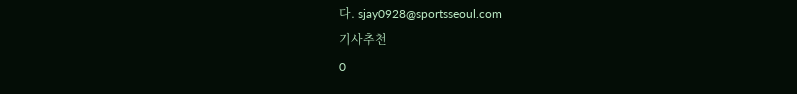다. sjay0928@sportsseoul.com
기사추천
0